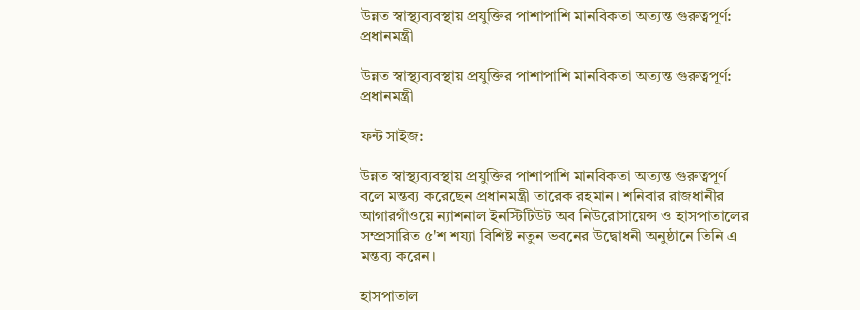উন্নত স্বাস্থ্যব্যবস্থায় প্রযুক্তির পাশাপাশি মানবিকতা অত্যন্ত গুরুত্বপূর্ণ: প্রধানমন্ত্রী

উন্নত স্বাস্থ্যব্যবস্থায় প্রযুক্তির পাশাপাশি মানবিকতা অত্যন্ত গুরুত্বপূর্ণ: প্রধানমন্ত্রী

ফন্ট সাইজ:

উন্নত স্বাস্থ্যব্যবস্থায় প্রযুক্তির পাশাপাশি মানবিকতা অত্যন্ত গুরুত্বপূর্ণ বলে মন্তব্য করেছেন প্রধানমন্ত্রী তারেক রহমান। শনিবার রাজধানীর আগারগাঁওয়ে ন্যাশনাল ইনস্টিটিউট অব নিউরোসায়েন্স ও হাসপাতালের সম্প্রসারিত ৫'শ শয্যা বিশিষ্ট নতুন ভবনের উদ্বোধনী অনুষ্ঠানে তিনি এ মন্তব্য করেন।

হাসপাতাল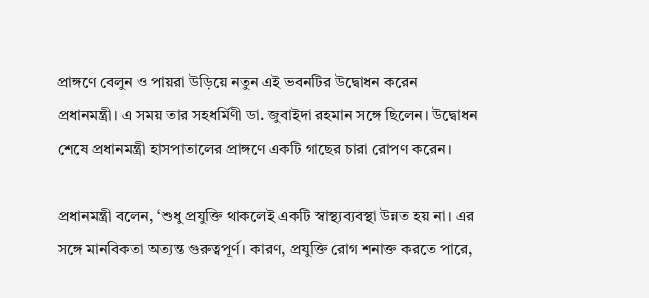প্রাঙ্গণে বেলুন ও পায়রা উড়িয়ে নতুন এই ভবনটির উদ্বোধন করেন প্রধানমন্ত্রী। এ সময় তার সহধর্মিণী ডা. জুবাইদা রহমান সঙ্গে ছিলেন। উদ্বোধন শেষে প্রধানমন্ত্রী হাসপাতালের প্রাঙ্গণে একটি গাছের চারা রোপণ করেন।

প্রধানমন্ত্রী বলেন, ‘শুধু প্রযুক্তি থাকলেই একটি স্বাস্থ্যব্যবস্থা উন্নত হয় না। এর সঙ্গে মানবিকতা অত্যন্ত গুরুত্বপূর্ণ। কারণ, প্রযুক্তি রোগ শনাক্ত করতে পারে,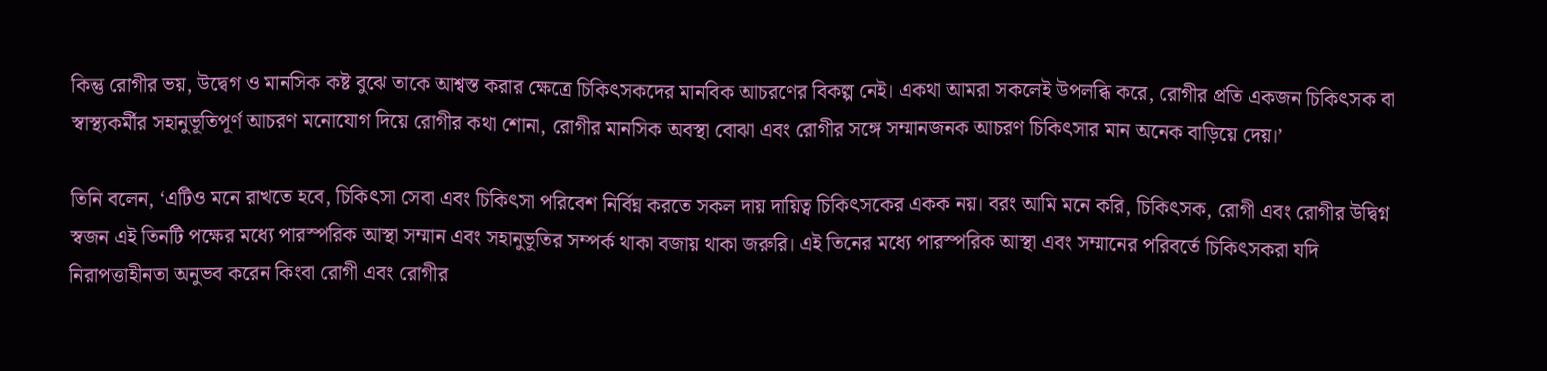কিন্তু রোগীর ভয়, উদ্বেগ ও মানসিক কষ্ট বুঝে তাকে আশ্বস্ত করার ক্ষেত্রে চিকিৎসকদের মানবিক আচরণের বিকল্প নেই। একথা আমরা সকলেই উপলব্ধি করে, রোগীর প্রতি একজন চিকিৎসক বা স্বাস্থ্যকর্মীর সহানুভূতিপূর্ণ আচরণ মনোযোগ দিয়ে রোগীর কথা শোনা, রোগীর মানসিক অবস্থা বোঝা এবং রোগীর সঙ্গে সম্মানজনক আচরণ চিকিৎসার মান অনেক বাড়িয়ে দেয়।’

তিনি বলেন, ‘এটিও মনে রাখতে হবে, চিকিৎসা সেবা এবং চিকিৎসা পরিবেশ নির্বিঘ্ন করতে সকল দায় দায়িত্ব চিকিৎসকের একক নয়। বরং আমি মনে করি, চিকিৎসক, রোগী এবং রোগীর উদ্বিগ্ন স্বজন এই তিনটি পক্ষের মধ্যে পারস্পরিক আস্থা সম্মান এবং সহানুভূতির সম্পর্ক থাকা বজায় থাকা জরুরি। এই তিনের মধ্যে পারস্পরিক আস্থা এবং সম্মানের পরিবর্তে চিকিৎসকরা যদি নিরাপত্তাহীনতা অনুভব করেন কিংবা রোগী এবং রোগীর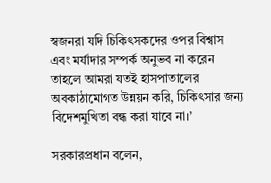স্বজনরা যদি চিকিৎসকদের ওপর বিশ্বাস এবং মর্যাদার সম্পর্ক অনুভব না করেন তাহলে আমরা যতই হাসপাতালের অবকাঠামোগত উন্নয়ন করি, চিকিৎসার জন্য বিদেশমুখিতা বন্ধ করা যাবে না।’

সরকারপ্রধান বলেন,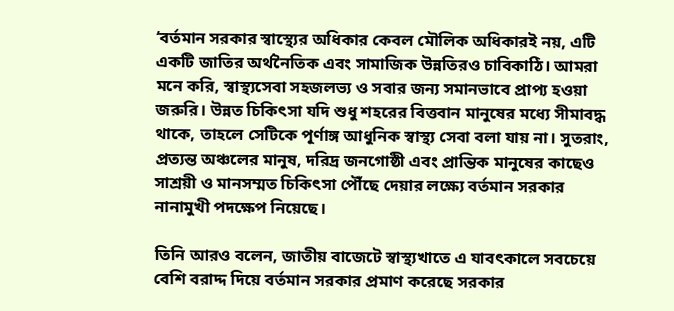‘বর্তমান সরকার স্বাস্থ্যের অধিকার কেবল মৌলিক অধিকারই নয়, এটি একটি জাতির অর্থনৈতিক এবং সামাজিক উন্নতিরও চাবিকাঠি। আমরা মনে করি, স্বাস্থ্যসেবা সহজলভ্য ও সবার জন্য সমানভাবে প্রাপ্য হওয়া জরুরি। উন্নত চিকিৎসা যদি শুধু শহরের বিত্তবান মানুষের মধ্যে সীমাবদ্ধ থাকে, তাহলে সেটিকে পূর্ণাঙ্গ আধুনিক স্বাস্থ্য সেবা বলা যায় না। সুতরাং, প্রত্যন্ত অঞ্চলের মানুষ, দরিদ্র জনগোষ্ঠী এবং প্রান্তিক মানুষের কাছেও সাশ্রয়ী ও মানসম্মত চিকিৎসা পৌঁছে দেয়ার লক্ষ্যে বর্তমান সরকার নানামুখী পদক্ষেপ নিয়েছে।

তিনি আরও বলেন, জাতীয় বাজেটে স্বাস্থ্যখাতে এ যাবৎকালে সবচেয়ে বেশি বরাদ্দ দিয়ে বর্তমান সরকার প্রমাণ করেছে সরকার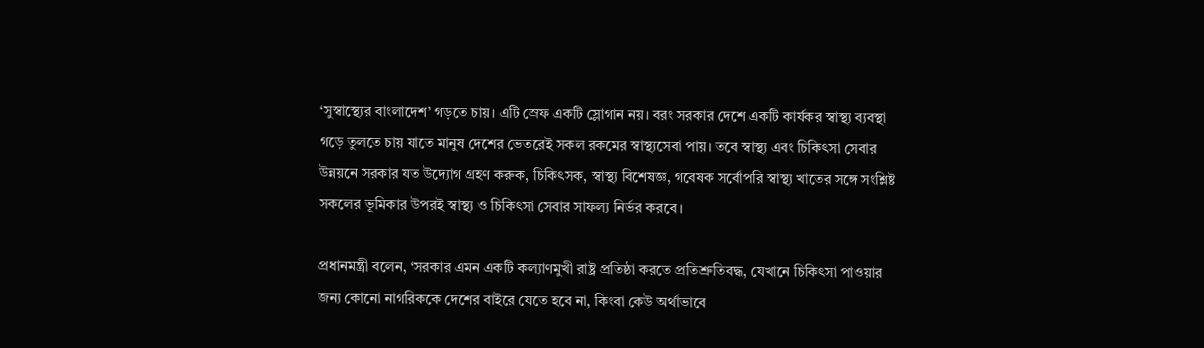‘সুস্বাস্থ্যের বাংলাদেশ’ গড়তে চায়। এটি স্রেফ একটি স্লোগান নয়। বরং সরকার দেশে একটি কার্যকর স্বাস্থ্য ব্যবস্থা গড়ে তুলতে চায় যাতে মানুষ দেশের ভেতরেই সকল রকমের স্বাস্থ্যসেবা পায়। তবে স্বাস্থ্য এবং চিকিৎসা সেবার উন্নয়নে সরকার যত উদ্যোগ গ্রহণ করুক, চিকিৎসক, স্বাস্থ্য বিশেষজ্ঞ, গবেষক সর্বোপরি স্বাস্থ্য খাতের সঙ্গে সংশ্লিষ্ট সকলের ভূমিকার উপরই স্বাস্থ্য ও চিকিৎসা সেবার সাফল্য নির্ভর করবে।

প্রধানমন্ত্রী বলেন, ‘সরকার এমন একটি কল্যাণমুখী রাষ্ট্র প্রতিষ্ঠা করতে প্রতিশ্রুতিবদ্ধ, যেখানে চিকিৎসা পাওয়ার জন্য কোনো নাগরিককে দেশের বাইরে যেতে হবে না, কিংবা কেউ অর্থাভাবে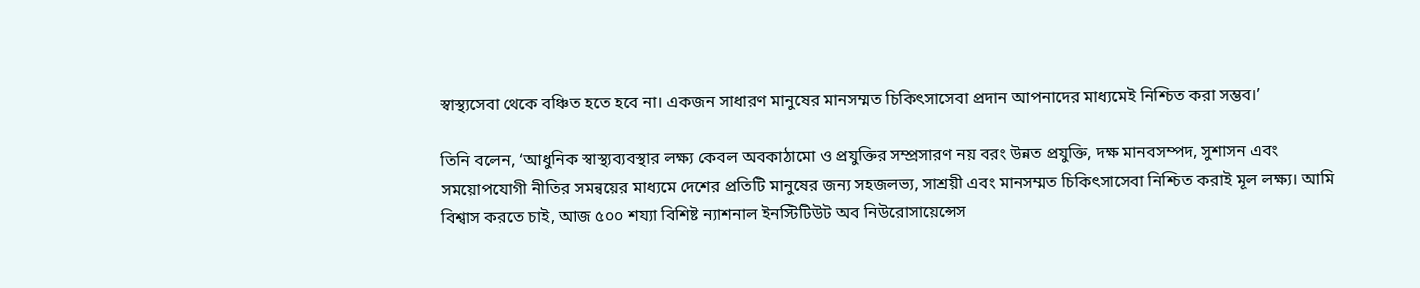স্বাস্থ্যসেবা থেকে বঞ্চিত হতে হবে না। একজন সাধারণ মানুষের মানসম্মত চিকিৎসাসেবা প্রদান আপনাদের মাধ্যমেই নিশ্চিত করা সম্ভব।’

তিনি বলেন, ‘আধুনিক স্বাস্থ্যব্যবস্থার লক্ষ্য কেবল অবকাঠামো ও প্রযুক্তির সম্প্রসারণ নয় বরং উন্নত প্রযুক্তি, দক্ষ মানবসম্পদ, সুশাসন এবং সময়োপযোগী নীতির সমন্বয়ের মাধ্যমে দেশের প্রতিটি মানুষের জন্য সহজলভ্য, সাশ্রয়ী এবং মানসম্মত চিকিৎসাসেবা নিশ্চিত করাই মূল লক্ষ্য। আমি বিশ্বাস করতে চাই, আজ ৫০০ শয্যা বিশিষ্ট ন্যাশনাল ইনস্টিটিউট অব নিউরোসায়েন্সেস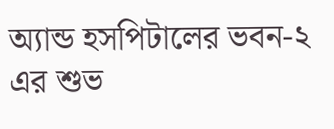অ্যান্ড হসপিটালের ভবন-২ এর শুভ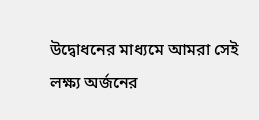উদ্বোধনের মাধ্যমে আমরা সেই লক্ষ্য অর্জনের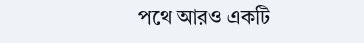পথে আরও একটি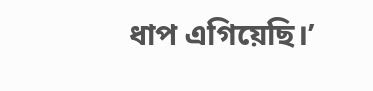ধাপ এগিয়েছি।’